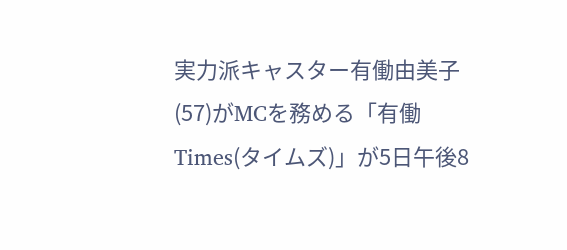実力派キャスター有働由美子(57)がMCを務める「有働Times(タイムズ)」が5日午後8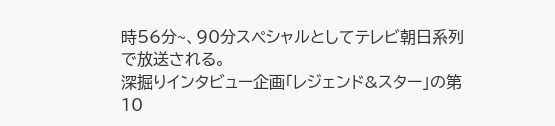時56分~、90分スペシャルとしてテレビ朝日系列で放送される。
深掘りインタビュー企画「レジェンド&スター」の第10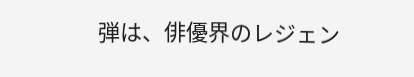弾は、俳優界のレジェン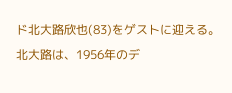ド北大路欣也(83)をゲストに迎える。北大路は、1956年のデ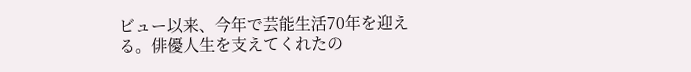ビュー以来、今年で芸能生活70年を迎える。俳優人生を支えてくれたの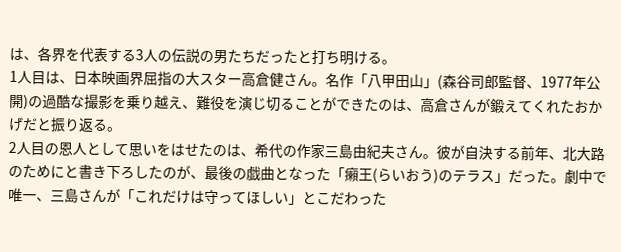は、各界を代表する3人の伝説の男たちだったと打ち明ける。
1人目は、日本映画界屈指の大スター高倉健さん。名作「八甲田山」(森谷司郎監督、1977年公開)の過酷な撮影を乗り越え、難役を演じ切ることができたのは、高倉さんが鍛えてくれたおかげだと振り返る。
2人目の恩人として思いをはせたのは、希代の作家三島由紀夫さん。彼が自決する前年、北大路のためにと書き下ろしたのが、最後の戯曲となった「癩王(らいおう)のテラス」だった。劇中で唯一、三島さんが「これだけは守ってほしい」とこだわった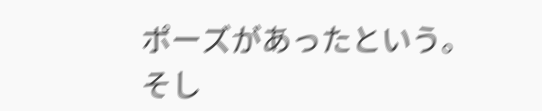ポーズがあったという。
そし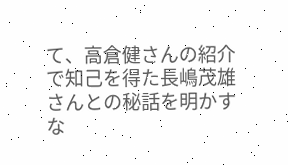て、高倉健さんの紹介で知己を得た長嶋茂雄さんとの秘話を明かすな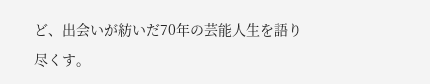ど、出会いが紡いだ70年の芸能人生を語り尽くす。